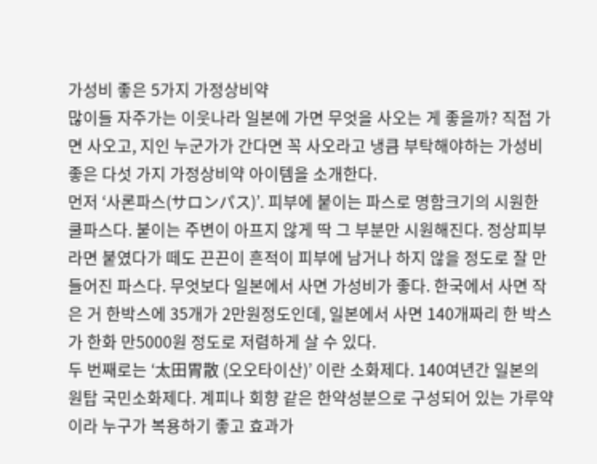가성비 좋은 5가지 가정상비약
많이들 자주가는 이웃나라 일본에 가면 무엇을 사오는 게 좋을까? 직접 가면 사오고, 지인 누군가가 간다면 꼭 사오라고 냉큼 부탁해야하는 가성비 좋은 다섯 가지 가정상비약 아이템을 소개한다.
먼저 ‘사론파스(サロンパス)’. 피부에 붙이는 파스로 명함크기의 시원한 쿨파스다. 붙이는 주변이 아프지 않게 딱 그 부분만 시원해진다. 정상피부라면 붙였다가 떼도 끈끈이 흔적이 피부에 남거나 하지 않을 정도로 잘 만들어진 파스다. 무엇보다 일본에서 사면 가성비가 좋다. 한국에서 사면 작은 거 한박스에 35개가 2만원정도인데, 일본에서 사면 140개짜리 한 박스가 한화 만5000원 정도로 저렴하게 살 수 있다.
두 번째로는 ‘太田胃散 (오오타이산)’ 이란 소화제다. 140여년간 일본의 원탑 국민소화제다. 계피나 회향 같은 한약성분으로 구성되어 있는 가루약이라 누구가 복용하기 좋고 효과가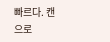빠르다. 캔으로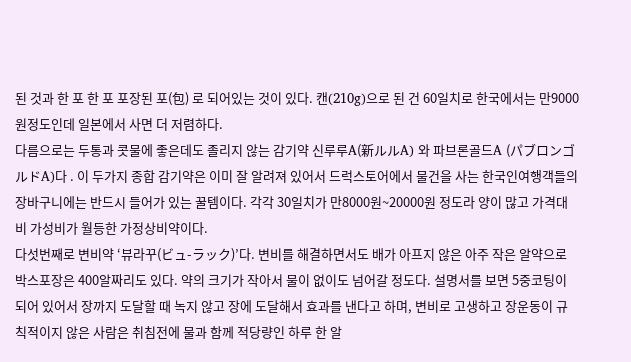된 것과 한 포 한 포 포장된 포(包) 로 되어있는 것이 있다. 캔(210g)으로 된 건 60일치로 한국에서는 만9000원정도인데 일본에서 사면 더 저렴하다.
다름으로는 두통과 콧물에 좋은데도 졸리지 않는 감기약 신루루A(新ルルA) 와 파브론골드A (パブロンゴルドA)다 . 이 두가지 종합 감기약은 이미 잘 알려져 있어서 드럭스토어에서 물건을 사는 한국인여행객들의 장바구니에는 반드시 들어가 있는 꿀템이다. 각각 30일치가 만8000원~20000원 정도라 양이 많고 가격대비 가성비가 월등한 가정상비약이다.
다섯번째로 변비약 ‘뷰라꾸(ビュ-ラック)’다. 변비를 해결하면서도 배가 아프지 않은 아주 작은 알약으로 박스포장은 400알짜리도 있다. 약의 크기가 작아서 물이 없이도 넘어갈 정도다. 설명서를 보면 5중코팅이 되어 있어서 장까지 도달할 때 녹지 않고 장에 도달해서 효과를 낸다고 하며, 변비로 고생하고 장운동이 규칙적이지 않은 사람은 취침전에 물과 함께 적당량인 하루 한 알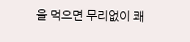을 먹으면 무리없이 쾌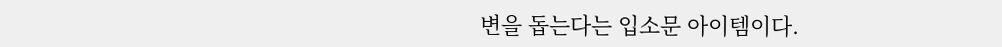변을 돕는다는 입소문 아이템이다.